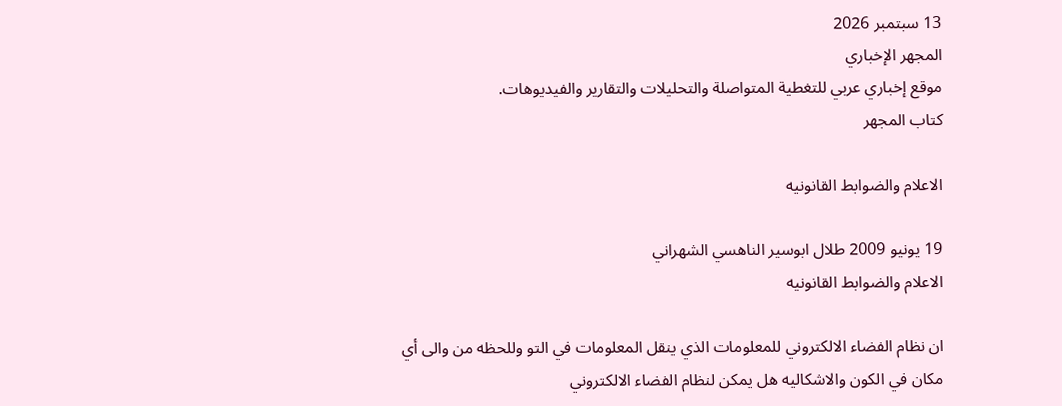13 سبتمبر 2026
المجهر الإخباري
موقع إخباري عربي للتغطية المتواصلة والتحليلات والتقارير والفيديوهات.
كتاب المجهر

الاعلام والضوابط القانونيه

19 يونيو 2009 طلال ابوسير الناهسي الشهراني
الاعلام والضوابط القانونيه

ان نظام الفضاء الالكتروني للمعلومات الذي ينقل المعلومات في التو وللحظه من والى أي مكان في الكون والاشكاليه هل يمكن لنظام الفضاء الالكتروني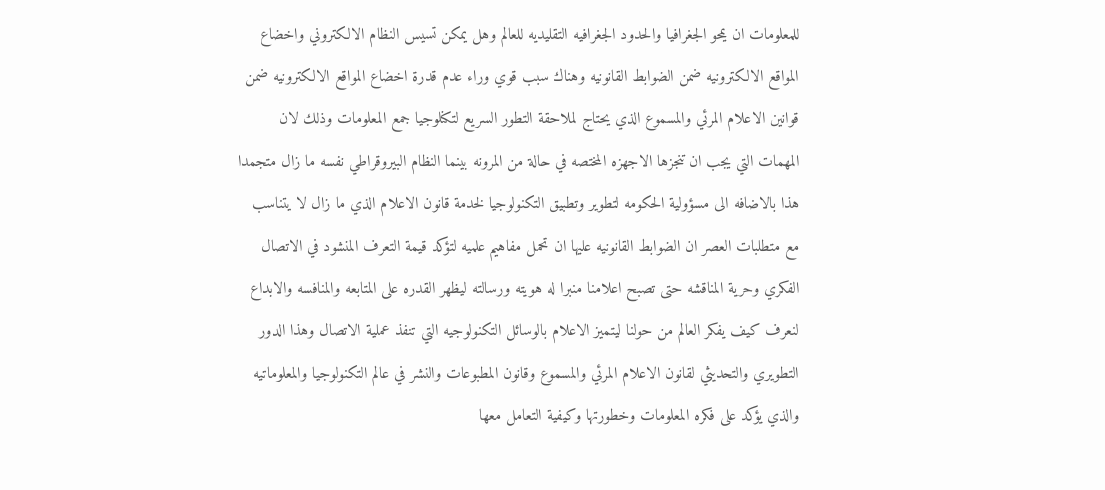للمعلومات ان يمحو الجغرافيا والحدود الجغرافيه التقليديه للعالم وهل يمكن تسيس النظام الالكتروني واخضاع المواقع الالكترونيه ضمن الضوابط القانونيه وهناك سبب قوي وراء عدم قدرة اخضاع المواقع الالكترونيه ضمن قوانين الاعلام المرئي والمسموع الذي يحتاج لملاحقة التطور السريع لتكنلوجيا جمع المعلومات وذلك لان المهمات التي يجب ان تنجزها الاجهزه المختصه في حالة من المرونه بينما النظام البيروقراطي نفسه ما زال متجمدا هذا بالاضافه الى مسؤولية الحكومه لتطوير وتطبيق التكنولوجيا لخدمة قانون الاعلام الذي ما زال لا يتناسب مع متطلبات العصر ان الضوابط القانونيه عليها ان تحمل مفاهيم علميه لتؤكد قيمة التعرف المنشود في الاتصال الفكري وحرية المناقشه حتى تصبح اعلامنا منبرا له هويته ورسالته ليظهر القدره على المتابعه والمنافسه والابداع لنعرف كيف يفكر العالم من حولنا ليتميز الاعلام بالوسائل التكنولوجيه التي تنفذ عملية الاتصال وهذا الدور التطويري والتحديثي لقانون الاعلام المرئي والمسموع وقانون المطبوعات والنشر في عالم التكنولوجيا والمعلوماتيه والذي يؤكد على فكره المعلومات وخطورتها وكيفية التعامل معها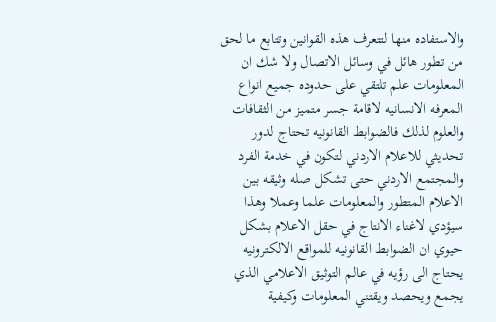والاستفاده منها لتتعرف هذه القوانين وتتابع ما لحق من تطور هائل في وسائل الاتصال ولا شك ان المعلومات علم تلتقي على حدوده جميع انواع المعرفه الانسانيه لاقامة جسر متميز من الثقافات والعلوم لذلك فالضوابط القانونيه تحتاج لدور تحديثي للاعلام الاردني لتكون في خدمة الفرد والمجتمع الاردني حتى تشكل صله وثيقه بين الاعلام المتطور والمعلومات علما وعملا وهذا سيؤدي لاغناء الانتاج في حقل الاعلام بشكل حيوي ان الضوابط القانونيه للمواقع الالكترونيه يحتاج الى رؤيه في عالم التوثيق الاعلامي الذي يجمع ويحصد ويقتني المعلومات وكيفية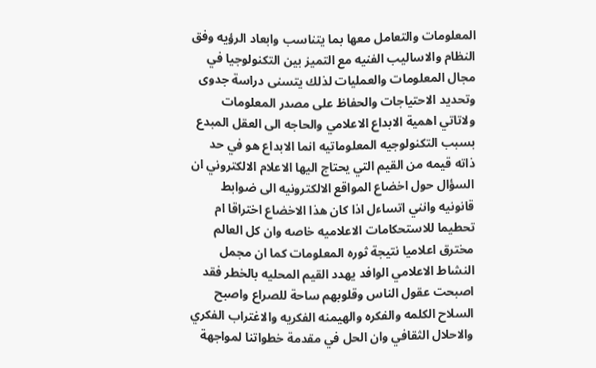المعلومات والتعامل معها بما يتناسب وابعاد الرؤيه وفق النظام والاساليب الفنيه مع التميز بين التكنولوجيا في مجال المعلومات والعمليات لذلك يتسنى دراسة جدوى وتحديد الاحتياجات والحفاظ على مصدر المعلومات ولاتاتي اهمية الابداع الاعلامي والحاجه الى العقل المبدع بسبب التكنولوجيه المعلوماتيه انما الابداع هو في حد ذاته قيمه من القيم التي يحتاج اليها الاعلام الالكتروني ان السؤال حول اخضاع المواقع الالكترونيه الى ضوابط قانونيه وانني اتساءل اذا كان هذا الاخضاع اختراقا ام تحطيما للاستحكامات الاعلاميه خاصه وان كل العالم مخترق اعلاميا نتيجة ثوره المعلومات كما ان مجمل النشاط الاعلامي الوافد يهدد القيم المحليه بالخطر فقد اصبحت عقول الناس وقلوبهم ساحة للصراع واصبح السلاح الكلمه والفكره والهيمنه الفكريه والاغتراب الفكري والاحلال الثقافي وان الحل في مقدمة خطواتنا لمواجهة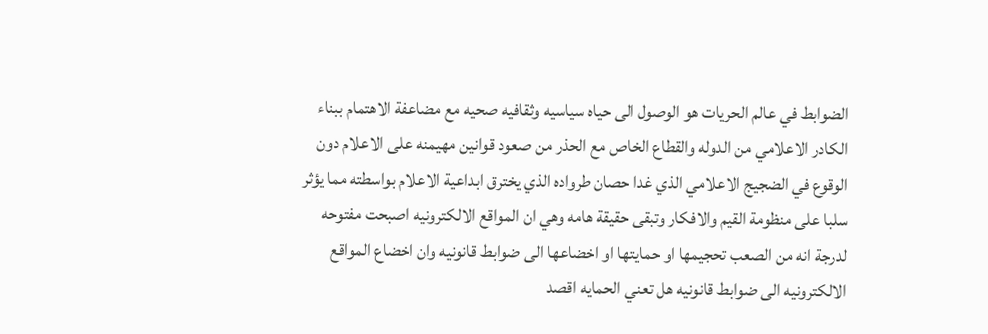الضوابط في عالم الحريات هو الوصول الى حياه سياسيه وثقافيه صحيه مع مضاعفة الاهتمام ببناء الكادر الاعلامي من الدوله والقطاع الخاص مع الحذر من صعود قوانين مهيمنه على الاعلام دون الوقوع في الضجيج الاعلامي الذي غدا حصان طرواده الذي يخترق ابداعية الاعلام بواسطته مما يؤثر سلبا على منظومة القيم والافكار وتبقى حقيقة هامه وهي ان المواقع الالكترونيه اصبحت مفتوحه لدرجة انه من الصعب تحجيمها او حمايتها او اخضاعها الى ضوابط قانونيه وان اخضاع المواقع الالكترونيه الى ضوابط قانونيه هل تعني الحمايه اقصد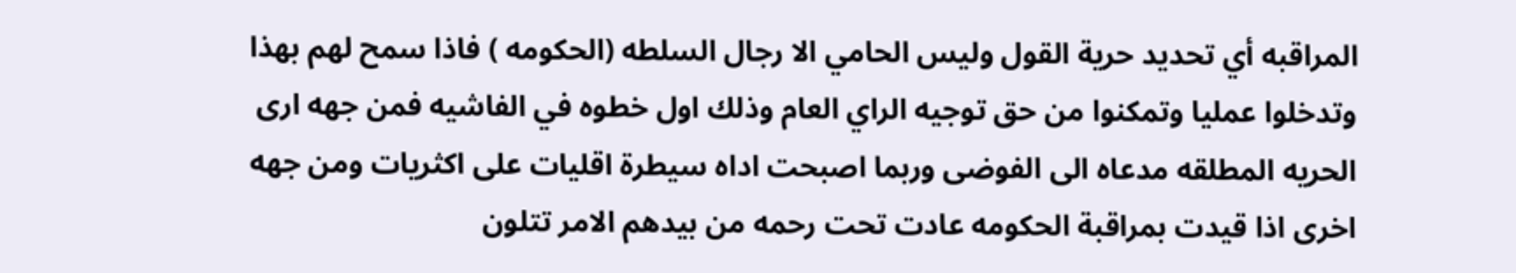المراقبه أي تحديد حرية القول وليس الحامي الا رجال السلطه (الحكومه ) فاذا سمح لهم بهذا وتدخلوا عمليا وتمكنوا من حق توجيه الراي العام وذلك اول خطوه في الفاشيه فمن جهه ارى الحريه المطلقه مدعاه الى الفوضى وربما اصبحت اداه سيطرة اقليات على اكثريات ومن جهه اخرى اذا قيدت بمراقبة الحكومه عادت تحت رحمه من بيدهم الامر تتلون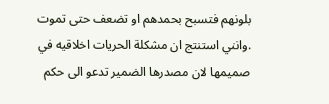بلونهم فتسبح بحمدهم او تضعف حتى تموت .وانني استنتج ان مشكلة الحريات اخلاقيه في صميمها لان مصدرها الضمير تدعو الى حكم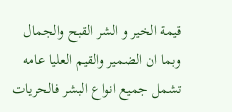قيمة الخير و الشر القبح والجمال وبما ان الضمير والقيم العليا عامه تشمل جميع انواع البشر فالحريات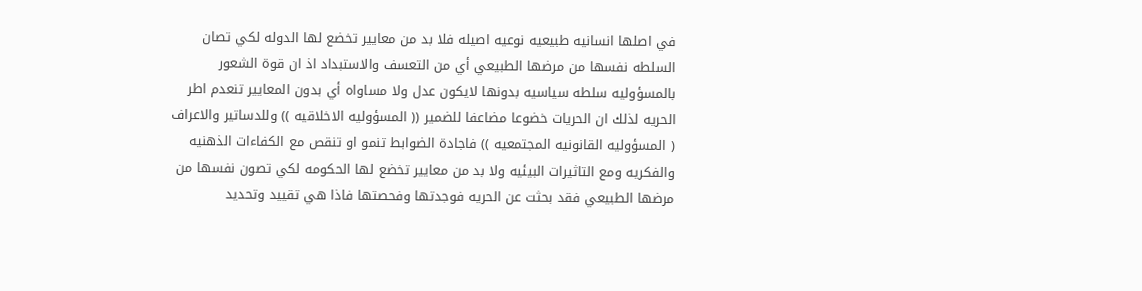في اصلها انسانيه طبيعيه نوعيه اصيله فلا بد من معايير تخضع لها الدوله لكي تصان السلطه نفسها من مرضها الطبيعي أي من التعسف والاستبداد اذ ان قوة الشعور بالمسؤوليه سلطه سياسيه بدونها لايكون عدل ولا مساواه أي بدون المعايير تنعدم اطر الحريه لذلك ان الحريات خضوعا مضاعفا للضمير (( المسؤوليه الاخلاقيه )) وللدساتير والاعراف ( المسؤوليه القانونيه المجتمعيه )) فاجادة الضوابط تنمو او تنقص مع الكفاءات الذهنيه والفكريه ومع التاثيرات البيئيه ولا بد من معايير تخضع لها الحكومه لكي تصون نفسها من مرضها الطبيعي فقد بحثت عن الحريه فوجدتها وفحصتها فاذا هي تقييد وتحديد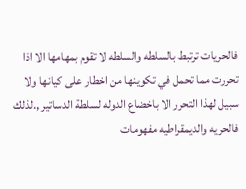فالحريات ترتبط بالسلطه والسلطه لا تقوم بمهامها الا اذا تحررت مما تحمل في تكوينها من اخطار على كيانها ولا سبيل لهذا التحرر الا باخضاع الدوله لسلطة الدساتير ,.لذلك فالحريه والديمقراطيه مفهومات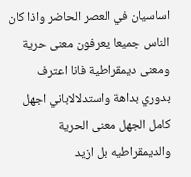اساسيان في العصر الحاضر واذا كان الناس جميعا يعرفون معنى حرية ومعنى ديمقراطية فانا اعترف بدوري بداهة واستدلالاباني اجهل كامل الجهل معنى الحرية والديمقراطيه بل ازيد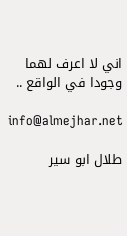اني لا اعرف لهما وجودا في الواقع ..

info@almejhar.net

طلال ابو سير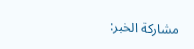مشاركة الخبر: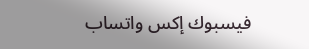فيسبوك إكس واتساب